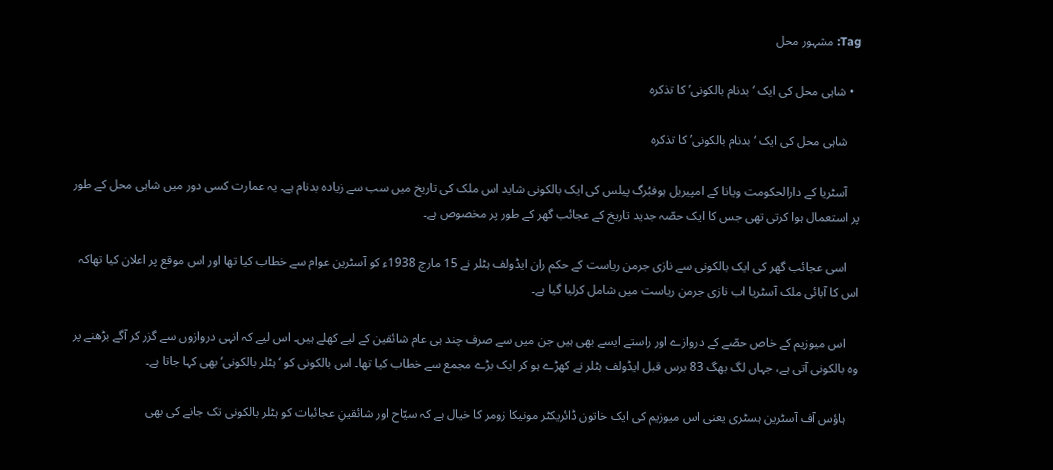Tag: مشہور محل

  • شاہی محل کی ایک ‘بدنام بالکونی’ کا تذکرہ

    شاہی محل کی ایک ‘بدنام بالکونی’ کا تذکرہ

    آسٹریا کے دارالحکومت ویانا کے امپیریل ہوفبُرگ پیلس کی ایک بالکونی شاید اس ملک کی تاریخ میں‌ سب سے زیادہ بدنام ہے۔ یہ عمارت کسی دور میں شاہی محل کے طور پر استعمال ہوا کرتی تھی جس کا ایک حصّہ جدید تاریخ کے عجائب گھر کے طور پر مخصوص ہے۔

    اسی عجائب گھر کی ایک بالکونی سے نازی جرمن ریاست کے حکم ران ایڈولف ہٹلر نے 15 مارچ 1938ء کو آسٹرین عوام سے خطاب کیا تھا اور اس موقع پر اعلان کیا تھاکہ اس کا آبائی ملک آسٹریا اب نازی جرمن ریاست میں شامل کرلیا گیا ہے۔

    اس میوزیم کے خاص حصّے کے دروازے اور راستے ایسے بھی ہیں‌ جن میں سے صرف چند ہی عام شائقین کے لیے کھلے ہیں۔ اس لیے کہ انہی دروازوں سے گزر کر آگے بڑھنے پر وہ بالکونی آتی ہے، جہاں لگ بھگ 83 برس قبل ایڈولف ہٹلر نے کھڑے ہو کر ایک بڑے مجمع سے خطاب کیا تھا۔ اس بالکونی کو ‘ہٹلر بالکونی‘ بھی کہا جاتا ہے۔

    ہاؤس آف آسٹرین ہسٹری یعنی اس میوزیم کی ایک خاتون ڈائریکٹر مونیکا زومر کا خیال ہے کہ سیّاح اور شائقینِ عجائبات کو ہٹلر بالکونی تک جانے کی بھی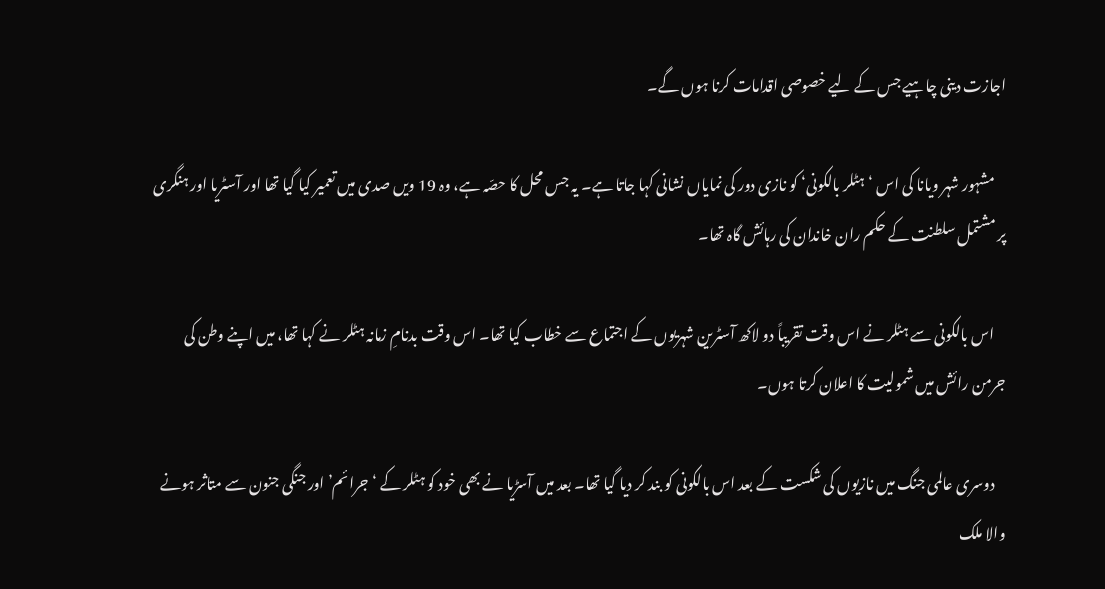اجازت دینی چاہیے جس کے لیے خصوصی اقدامات کرنا ہوں گے۔

    مشہور شہر ویانا کی اس ‘ہٹلر بالکونی‘ کو نازی دور کی نمایاں نشانی کہا جاتا ہے۔ یہ جس محل کا حصّہ ہے، وہ 19 ویں صدی میں تعمیر کیا گیا تھا اور آسٹریا اور ہنگری پر مشتمل سلطنت کے حکم ران خاندان کی رہائش گاہ تھا۔

    اس بالکونی سے ہٹلر نے اس وقت تقریباً دو لاکھ آسٹرین شہریوں کے اجتماع سے خطاب کیا تھا۔ اس وقت بدنامِ زمانہ ہٹلر نے کہا تھا، میں اپنے وطن کی جرمن رائش میں شمولیت کا اعلان کرتا ہوں۔

    دوسری عالمی جنگ میں نازیوں کی شکست کے بعد اس بالکونی کو بند کر دیا گیا تھا۔ بعد میں‌ آسڑیا نے بھی خود کو ہٹلر کے ‘جرائم’ اور جنگی جنون سے متاثر ہونے والا ملک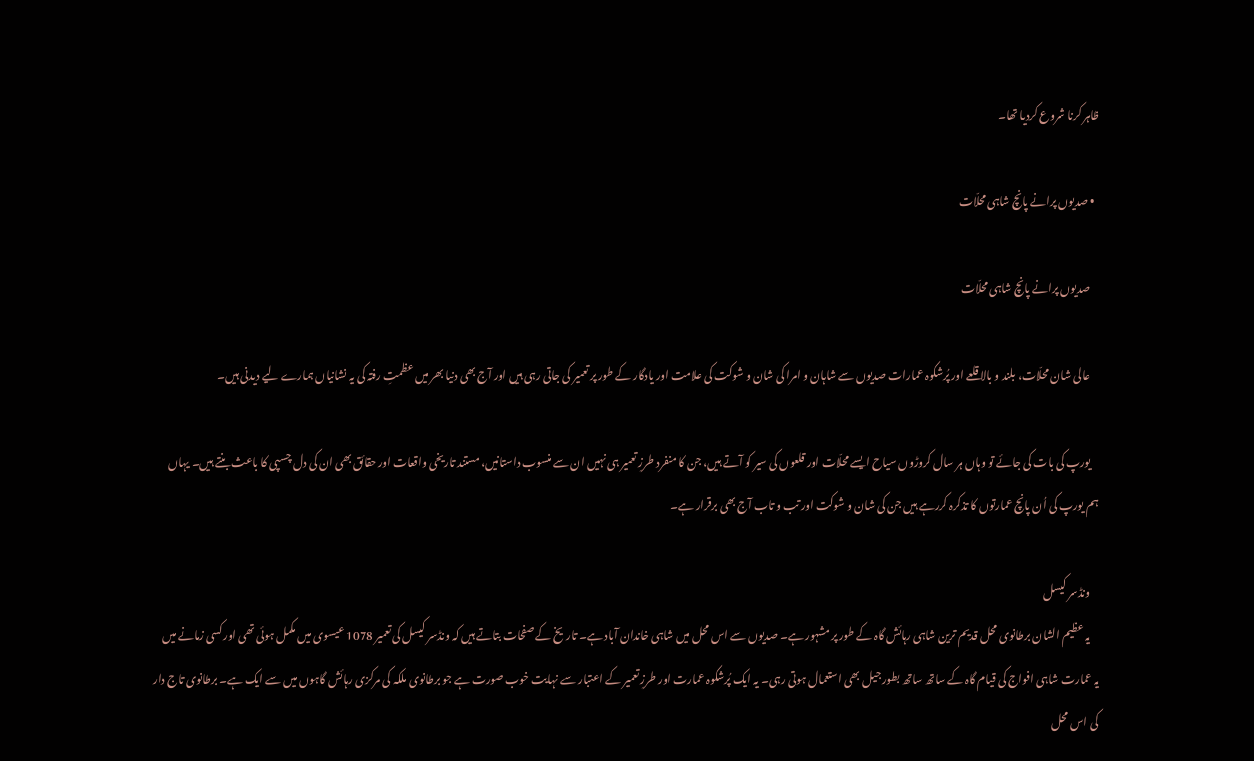ظاہر کرنا شروع کردیا تھا۔

  • صدیوں پرانے پانچ شاہی محلّات

    صدیوں پرانے پانچ شاہی محلّات

    عالی شان محلّات، بلند و بالا قلعے اور پُرشکوہ عمارات صدیوں سے شاہان و امرا کی شان و شوکت کی علامت اور یادگار کے طور پر تعمیر کی جاتی رہی ہیں اور آج بھی دنیا بھر میں عظمتِ رفتہ کی یہ نشانیاں ہمارے لیے دیدنی ہیں۔

    یورپ کی بات کی جائے تو وہاں‌ ہر سال کروڑوں سیاح ایسے محلّات اور قلعوں کی سیر کو آتے ہیں‌، جن کا منفرد طرزِ تعمیر ہی نہیں‌ ان سے منسوب داستانیں، مستند تاریخی واقعات اور حقائق بھی ان کی دل چسپی کا باعث بنتے ہیں۔ یہاں ہم یورپ کی اُن پانچ عمارتوں کا تذکرہ کررہے ہیں جن کی شان و شوکت اور تب و تاب آج بھی برقرار ہے۔

    ونڈسر کیسل
    یہ عظیم الشان برطانوی محل قدیم ترین شاہی رہائش گاہ کے طور پر مشہور ہے۔ صدیوں‌ سے اس محل میں شاہی خاندان آباد ہے۔ تاریخ کے صفحات بتاتے ہیں کہ ونڈسر کیسل کی تعمیر 1078 عیسوی میں مکمل ہوئی تھی اور کسی زمانے میں یہ عمارت شاہی افواج کی قیام گاہ کے ساتھ ساتھ بطور جیل بھی استعمال ہوتی رہی۔ یہ ایک پُرشکوہ عمارت اور طرزِ‌ تعمیر کے اعتبار سے نہایت خوب صورت ہے جو برطانوی ملکہ کی مرکزی رہائش گاہوں میں سے ایک ہے۔ برطانوی تاج دار کی اس محل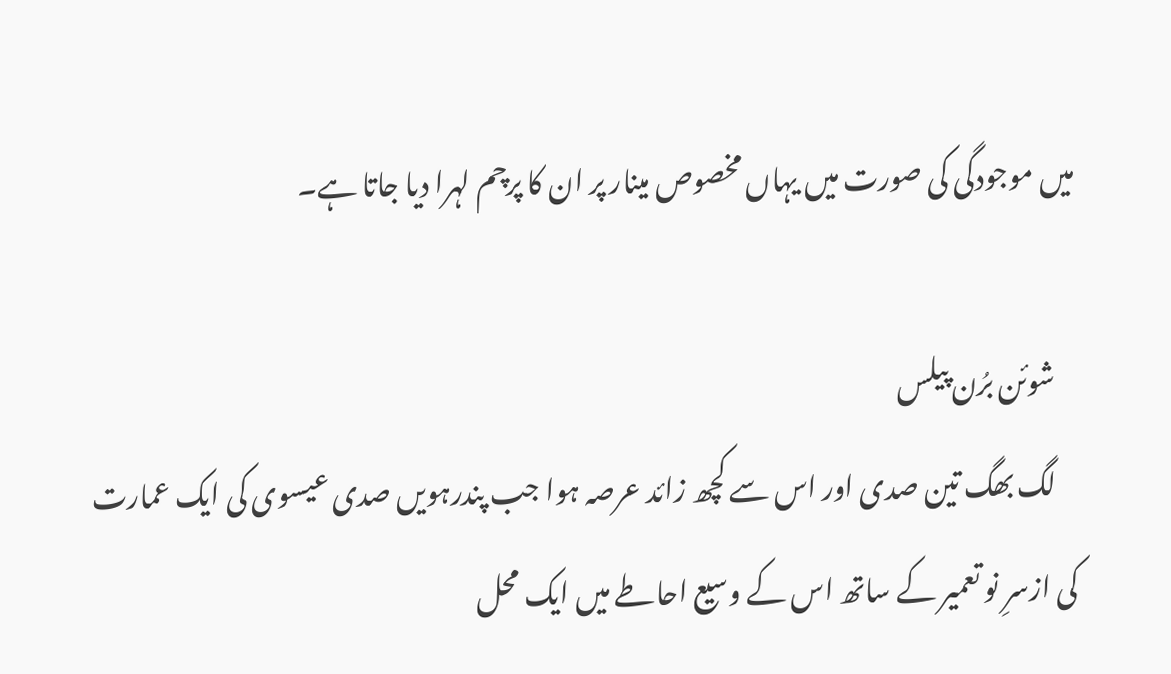میں موجودگی کی صورت میں یہاں مخصوص مینار پر ان کا پرچم لہرا دیا جاتا ہے۔

    شوئن برُن پیلس
    لگ بھگ تین صدی اور اس سے کچھ زائد عرصہ ہوا جب پندرہویں صدی عیسوی کی ایک عمارت کی ازسرِ نو تعمیر کے ساتھ اس کے وسیع احاطے میں ایک محل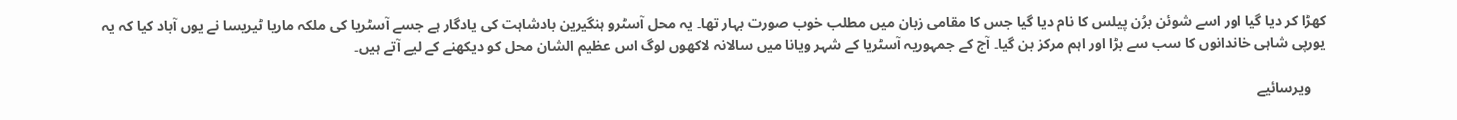کھڑا کر دیا گیا اور اسے شوئن برُن پیلس کا نام دیا گیا جس کا مقامی زبان میں مطلب خوب صورت بہار تھا۔ یہ محل آسٹرو ہنگیرین بادشاہت کی یادگار ہے جسے آسٹریا کی ملکہ ماریا ٹیریسا نے یوں آباد کیا کہ یہ یورپی شاہی خاندانوں کا سب سے بڑا اور اہم مرکز بن گیا۔ آج کے جمہوریہ آسٹریا کے شہر ویانا میں سالانہ لاکھوں‌ لوگ اس عظیم الشان محل کو دیکھنے کے لیے آتے ہیں۔

    ویرسائیے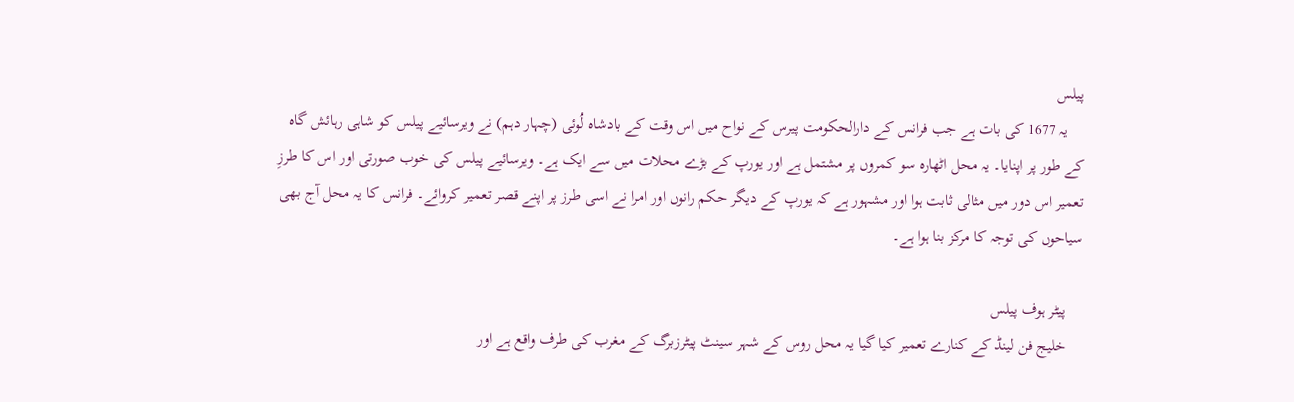پیلس
    یہ 1677 کی بات ہے جب فرانس کے دارالحکومت پیرس کے نواح میں اس وقت کے بادشاہ لُوئی (چہار دہم) نے ویرسائیے پیلس کو شاہی رہائش گاہ کے طور پر اپنایا۔ یہ محل اٹھارہ سو کمروں پر مشتمل ہے اور یورپ کے بڑے محلات میں سے ایک ہے۔ ویرسائیے پیلس کی خوب صورتی اور اس کا طرزِ تعمیر اس دور میں مثالی ثابت ہوا اور مشہور ہے کہ یورپ کے دیگر حکم رانوں اور امرا نے اسی طرز پر اپنے قصر تعمیر کروائے۔ فرانس کا یہ محل آج بھی سیاحوں‌ کی توجہ کا مرکز بنا ہوا ہے۔

    پیٹر ہوف پیلس
    خلیج فن لینڈ کے کنارے تعمیر کیا گیا یہ محل روس کے شہر سینٹ پیٹرزبرگ کے مغرب کی طرف واقع ہے اور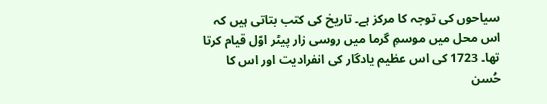سیاحوں‌ کی توجہ کا مرکز ہے۔ تاریخ‌ کی کتب بتاتی ہیں‌ کہ اس محل میں موسمِ گرما میں روسی زار پیٹر اوّل قیام کرتا تھا۔ 1723 کی اس عظیم یادگار کی انفرادیت اور اس کا حُسن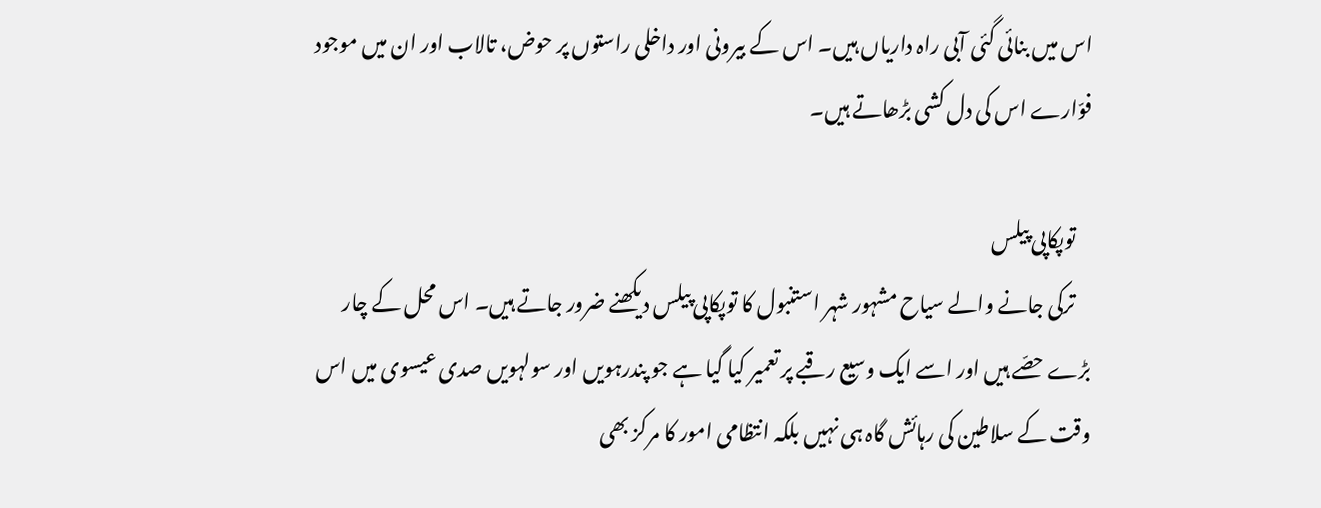اس میں‌ بنائی گئی آبی راہ داریاں ہیں۔ اس کے بیرونی اور داخلی راستوں پر حوض، تالاب اور ان میں‌ موجود فوّارے اس کی دل کشی بڑھاتے ہیں۔

    توپکاپی پیلس
    ترکی جانے والے سیاح مشہور شہر استنبول کا توپکاپی پیلس دیکھنے ضرور جاتے ہیں۔ اس محل کے چار بڑے حصّے ہیں اور اسے ایک وسیع رقبے پر تعمیر کیا گیا ہے جو پندرہویں اور سولہویں صدی عیسوی میں اس وقت کے سلاطین کی رہائش گاہ ہی نہیں‌ بلکہ انتظامی امور کا مرکز بھی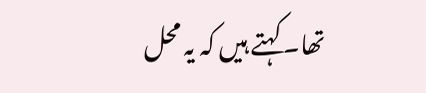تھا۔ کہتے ہیں‌ کہ یہ محل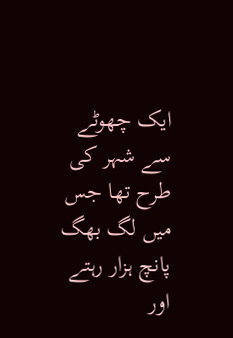ایک چھوٹے سے شہر کی طرح تھا جس میں لگ بھگ پانچ ہزار رہتے اور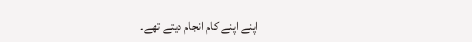اپنے اپنے کام انجام دیتے تھے۔